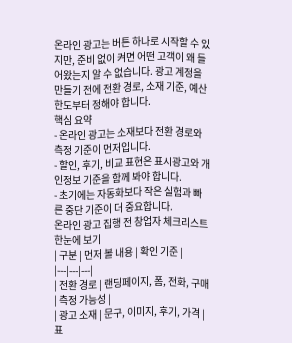온라인 광고는 버튼 하나로 시작할 수 있지만, 준비 없이 켜면 어떤 고객이 왜 들어왔는지 알 수 없습니다. 광고 계정을 만들기 전에 전환 경로, 소재 기준, 예산 한도부터 정해야 합니다.
핵심 요약
- 온라인 광고는 소재보다 전환 경로와 측정 기준이 먼저입니다.
- 할인, 후기, 비교 표현은 표시광고와 개인정보 기준을 함께 봐야 합니다.
- 초기에는 자동화보다 작은 실험과 빠른 중단 기준이 더 중요합니다.
온라인 광고 집행 전 창업자 체크리스트 한눈에 보기
| 구분 | 먼저 볼 내용 | 확인 기준 |
|---|---|---|
| 전환 경로 | 랜딩페이지, 폼, 전화, 구매 | 측정 가능성 |
| 광고 소재 | 문구, 이미지, 후기, 가격 | 표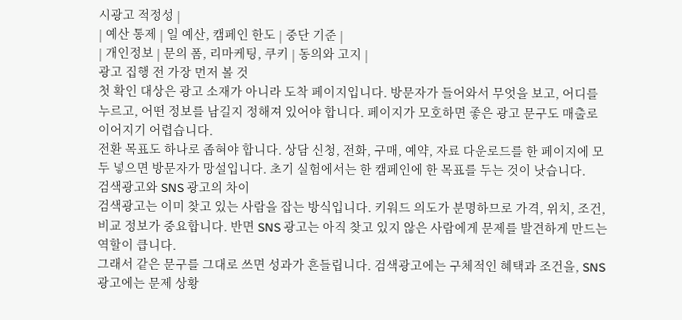시광고 적정성 |
| 예산 통제 | 일 예산, 캠페인 한도 | 중단 기준 |
| 개인정보 | 문의 폼, 리마케팅, 쿠키 | 동의와 고지 |
광고 집행 전 가장 먼저 볼 것
첫 확인 대상은 광고 소재가 아니라 도착 페이지입니다. 방문자가 들어와서 무엇을 보고, 어디를 누르고, 어떤 정보를 남길지 정해져 있어야 합니다. 페이지가 모호하면 좋은 광고 문구도 매출로 이어지기 어렵습니다.
전환 목표도 하나로 좁혀야 합니다. 상담 신청, 전화, 구매, 예약, 자료 다운로드를 한 페이지에 모두 넣으면 방문자가 망설입니다. 초기 실험에서는 한 캠페인에 한 목표를 두는 것이 낫습니다.
검색광고와 SNS 광고의 차이
검색광고는 이미 찾고 있는 사람을 잡는 방식입니다. 키워드 의도가 분명하므로 가격, 위치, 조건, 비교 정보가 중요합니다. 반면 SNS 광고는 아직 찾고 있지 않은 사람에게 문제를 발견하게 만드는 역할이 큽니다.
그래서 같은 문구를 그대로 쓰면 성과가 흔들립니다. 검색광고에는 구체적인 혜택과 조건을, SNS 광고에는 문제 상황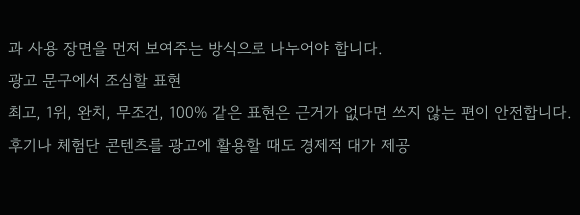과 사용 장면을 먼저 보여주는 방식으로 나누어야 합니다.
광고 문구에서 조심할 표현
최고, 1위, 완치, 무조건, 100% 같은 표현은 근거가 없다면 쓰지 않는 편이 안전합니다. 후기나 체험단 콘텐츠를 광고에 활용할 때도 경제적 대가 제공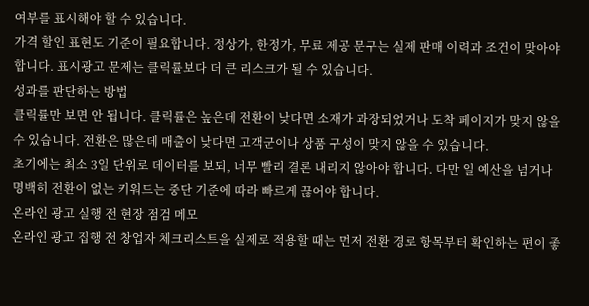여부를 표시해야 할 수 있습니다.
가격 할인 표현도 기준이 필요합니다. 정상가, 한정가, 무료 제공 문구는 실제 판매 이력과 조건이 맞아야 합니다. 표시광고 문제는 클릭률보다 더 큰 리스크가 될 수 있습니다.
성과를 판단하는 방법
클릭률만 보면 안 됩니다. 클릭률은 높은데 전환이 낮다면 소재가 과장되었거나 도착 페이지가 맞지 않을 수 있습니다. 전환은 많은데 매출이 낮다면 고객군이나 상품 구성이 맞지 않을 수 있습니다.
초기에는 최소 3일 단위로 데이터를 보되, 너무 빨리 결론 내리지 않아야 합니다. 다만 일 예산을 넘거나 명백히 전환이 없는 키워드는 중단 기준에 따라 빠르게 끊어야 합니다.
온라인 광고 실행 전 현장 점검 메모
온라인 광고 집행 전 창업자 체크리스트을 실제로 적용할 때는 먼저 전환 경로 항목부터 확인하는 편이 좋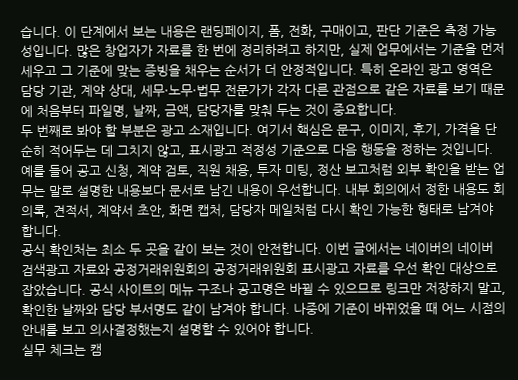습니다. 이 단계에서 보는 내용은 랜딩페이지, 폼, 전화, 구매이고, 판단 기준은 측정 가능성입니다. 많은 창업자가 자료를 한 번에 정리하려고 하지만, 실제 업무에서는 기준을 먼저 세우고 그 기준에 맞는 증빙을 채우는 순서가 더 안정적입니다. 특히 온라인 광고 영역은 담당 기관, 계약 상대, 세무·노무·법무 전문가가 각자 다른 관점으로 같은 자료를 보기 때문에 처음부터 파일명, 날짜, 금액, 담당자를 맞춰 두는 것이 중요합니다.
두 번째로 봐야 할 부분은 광고 소재입니다. 여기서 핵심은 문구, 이미지, 후기, 가격을 단순히 적어두는 데 그치지 않고, 표시광고 적정성 기준으로 다음 행동을 정하는 것입니다. 예를 들어 공고 신청, 계약 검토, 직원 채용, 투자 미팅, 정산 보고처럼 외부 확인을 받는 업무는 말로 설명한 내용보다 문서로 남긴 내용이 우선합니다. 내부 회의에서 정한 내용도 회의록, 견적서, 계약서 초안, 화면 캡처, 담당자 메일처럼 다시 확인 가능한 형태로 남겨야 합니다.
공식 확인처는 최소 두 곳을 같이 보는 것이 안전합니다. 이번 글에서는 네이버의 네이버 검색광고 자료와 공정거래위원회의 공정거래위원회 표시광고 자료를 우선 확인 대상으로 잡았습니다. 공식 사이트의 메뉴 구조나 공고명은 바뀔 수 있으므로 링크만 저장하지 말고, 확인한 날짜와 담당 부서명도 같이 남겨야 합니다. 나중에 기준이 바뀌었을 때 어느 시점의 안내를 보고 의사결정했는지 설명할 수 있어야 합니다.
실무 체크는 캠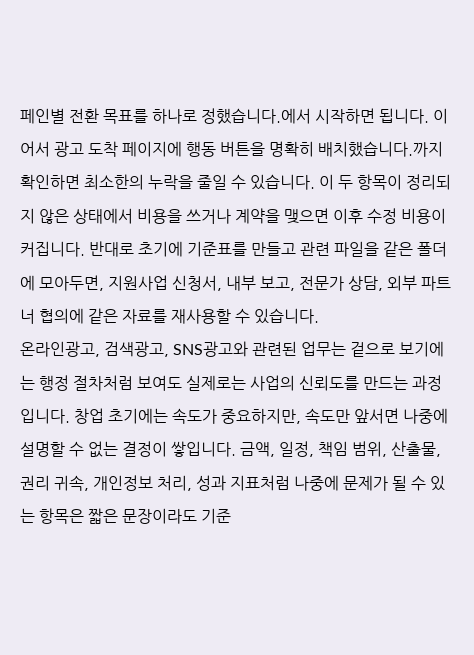페인별 전환 목표를 하나로 정했습니다.에서 시작하면 됩니다. 이어서 광고 도착 페이지에 행동 버튼을 명확히 배치했습니다.까지 확인하면 최소한의 누락을 줄일 수 있습니다. 이 두 항목이 정리되지 않은 상태에서 비용을 쓰거나 계약을 맺으면 이후 수정 비용이 커집니다. 반대로 초기에 기준표를 만들고 관련 파일을 같은 폴더에 모아두면, 지원사업 신청서, 내부 보고, 전문가 상담, 외부 파트너 협의에 같은 자료를 재사용할 수 있습니다.
온라인광고, 검색광고, SNS광고와 관련된 업무는 겉으로 보기에는 행정 절차처럼 보여도 실제로는 사업의 신뢰도를 만드는 과정입니다. 창업 초기에는 속도가 중요하지만, 속도만 앞서면 나중에 설명할 수 없는 결정이 쌓입니다. 금액, 일정, 책임 범위, 산출물, 권리 귀속, 개인정보 처리, 성과 지표처럼 나중에 문제가 될 수 있는 항목은 짧은 문장이라도 기준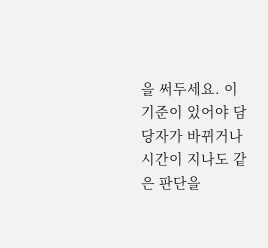을 써두세요. 이 기준이 있어야 담당자가 바뀌거나 시간이 지나도 같은 판단을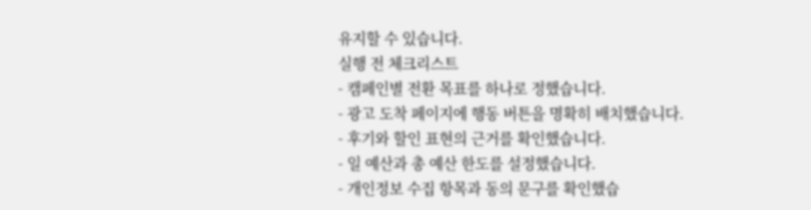유지할 수 있습니다.
실행 전 체크리스트
- 캠페인별 전환 목표를 하나로 정했습니다.
- 광고 도착 페이지에 행동 버튼을 명확히 배치했습니다.
- 후기와 할인 표현의 근거를 확인했습니다.
- 일 예산과 총 예산 한도를 설정했습니다.
- 개인정보 수집 항목과 동의 문구를 확인했습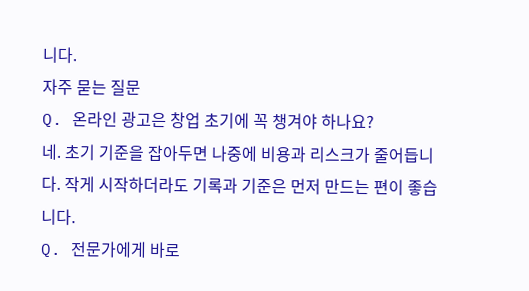니다.
자주 묻는 질문
Q. 온라인 광고은 창업 초기에 꼭 챙겨야 하나요?
네. 초기 기준을 잡아두면 나중에 비용과 리스크가 줄어듭니다. 작게 시작하더라도 기록과 기준은 먼저 만드는 편이 좋습니다.
Q. 전문가에게 바로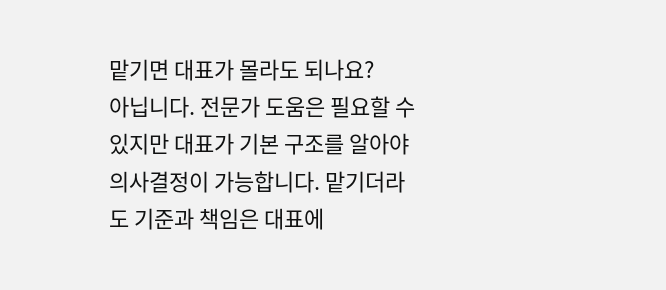맡기면 대표가 몰라도 되나요?
아닙니다. 전문가 도움은 필요할 수 있지만 대표가 기본 구조를 알아야 의사결정이 가능합니다. 맡기더라도 기준과 책임은 대표에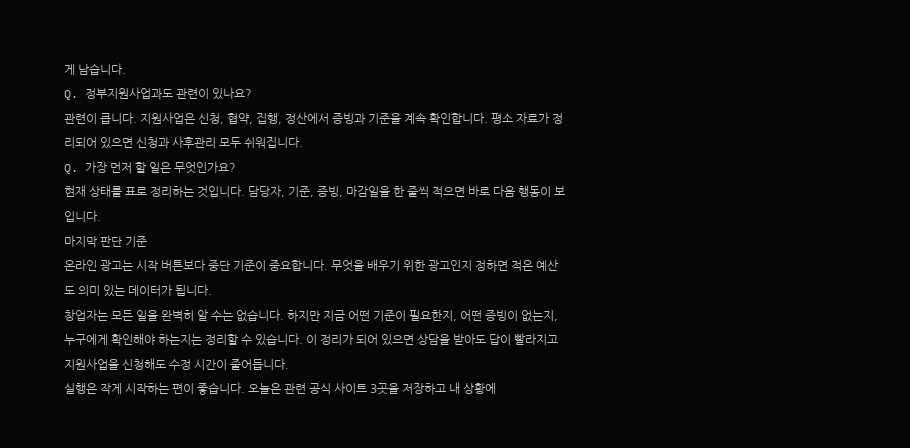게 남습니다.
Q. 정부지원사업과도 관련이 있나요?
관련이 큽니다. 지원사업은 신청, 협약, 집행, 정산에서 증빙과 기준을 계속 확인합니다. 평소 자료가 정리되어 있으면 신청과 사후관리 모두 쉬워집니다.
Q. 가장 먼저 할 일은 무엇인가요?
현재 상태를 표로 정리하는 것입니다. 담당자, 기준, 증빙, 마감일을 한 줄씩 적으면 바로 다음 행동이 보입니다.
마지막 판단 기준
온라인 광고는 시작 버튼보다 중단 기준이 중요합니다. 무엇을 배우기 위한 광고인지 정하면 적은 예산도 의미 있는 데이터가 됩니다.
창업자는 모든 일을 완벽히 알 수는 없습니다. 하지만 지금 어떤 기준이 필요한지, 어떤 증빙이 없는지, 누구에게 확인해야 하는지는 정리할 수 있습니다. 이 정리가 되어 있으면 상담을 받아도 답이 빨라지고 지원사업을 신청해도 수정 시간이 줄어듭니다.
실행은 작게 시작하는 편이 좋습니다. 오늘은 관련 공식 사이트 3곳을 저장하고 내 상황에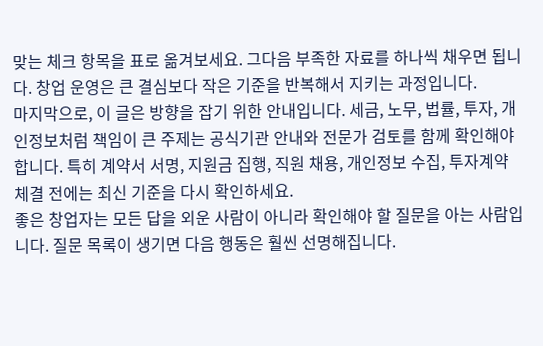맞는 체크 항목을 표로 옮겨보세요. 그다음 부족한 자료를 하나씩 채우면 됩니다. 창업 운영은 큰 결심보다 작은 기준을 반복해서 지키는 과정입니다.
마지막으로, 이 글은 방향을 잡기 위한 안내입니다. 세금, 노무, 법률, 투자, 개인정보처럼 책임이 큰 주제는 공식기관 안내와 전문가 검토를 함께 확인해야 합니다. 특히 계약서 서명, 지원금 집행, 직원 채용, 개인정보 수집, 투자계약 체결 전에는 최신 기준을 다시 확인하세요.
좋은 창업자는 모든 답을 외운 사람이 아니라 확인해야 할 질문을 아는 사람입니다. 질문 목록이 생기면 다음 행동은 훨씬 선명해집니다.